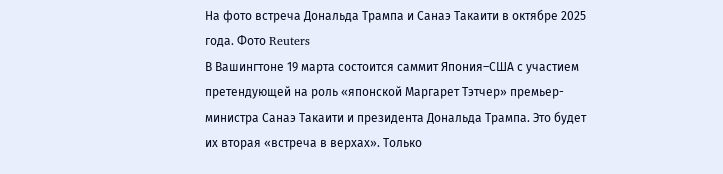На фото встреча Дональда Трампа и Санаэ Такаити в октябре 2025 года. Фото Reuters
В Вашингтоне 19 марта состоится саммит Япония–США с участием претендующей на роль «японской Маргарет Тэтчер» премьер-министра Санаэ Такаити и президента Дональда Трампа. Это будет их вторая «встреча в верхах». Только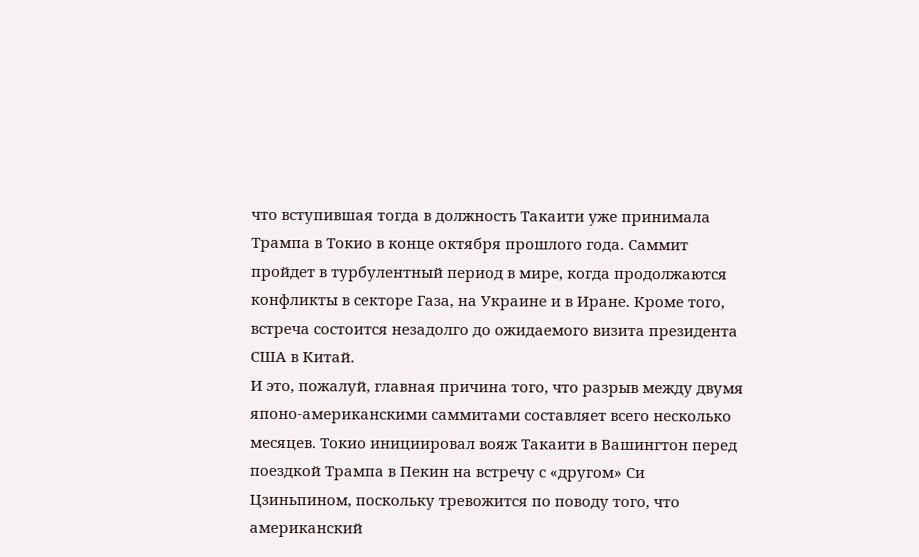что вступившая тогда в должность Такаити уже принимала Трампа в Токио в конце октября прошлого года. Саммит пройдет в турбулентный период в мире, когда продолжаются конфликты в секторе Газа, на Украине и в Иране. Кроме того, встреча состоится незадолго до ожидаемого визита президента США в Китай.
И это, пожалуй, главная причина того, что разрыв между двумя японо-американскими саммитами составляет всего несколько месяцев. Токио инициировал вояж Такаити в Вашингтон перед поездкой Трампа в Пекин на встречу с «другом» Си Цзиньпином, поскольку тревожится по поводу того, что американский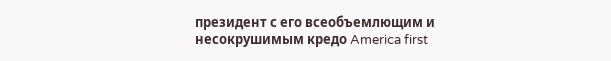президент с его всеобъемлющим и несокрушимым кредо America first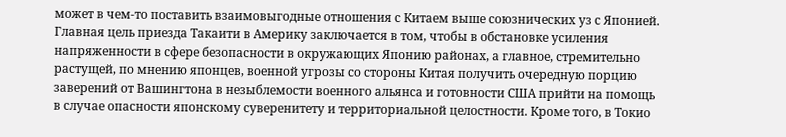может в чем-то поставить взаимовыгодные отношения с Китаем выше союзнических уз с Японией.
Главная цель приезда Такаити в Америку заключается в том, чтобы в обстановке усиления напряженности в сфере безопасности в окружающих Японию районах, а главное, стремительно растущей, по мнению японцев, военной угрозы со стороны Китая получить очередную порцию заверений от Вашингтона в незыблемости военного альянса и готовности США прийти на помощь в случае опасности японскому суверенитету и территориальной целостности. Кроме того, в Токио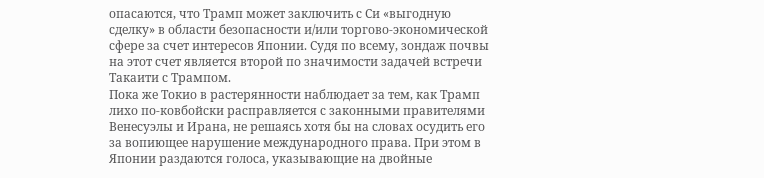опасаются, что Трамп может заключить с Си «выгодную сделку» в области безопасности и/или торгово-экономической сфере за счет интересов Японии. Судя по всему, зондаж почвы на этот счет является второй по значимости задачей встречи Такаити с Трампом.
Пока же Токио в растерянности наблюдает за тем, как Трамп лихо по-ковбойски расправляется с законными правителями Венесуэлы и Ирана, не решаясь хотя бы на словах осудить его за вопиющее нарушение международного права. При этом в Японии раздаются голоса, указывающие на двойные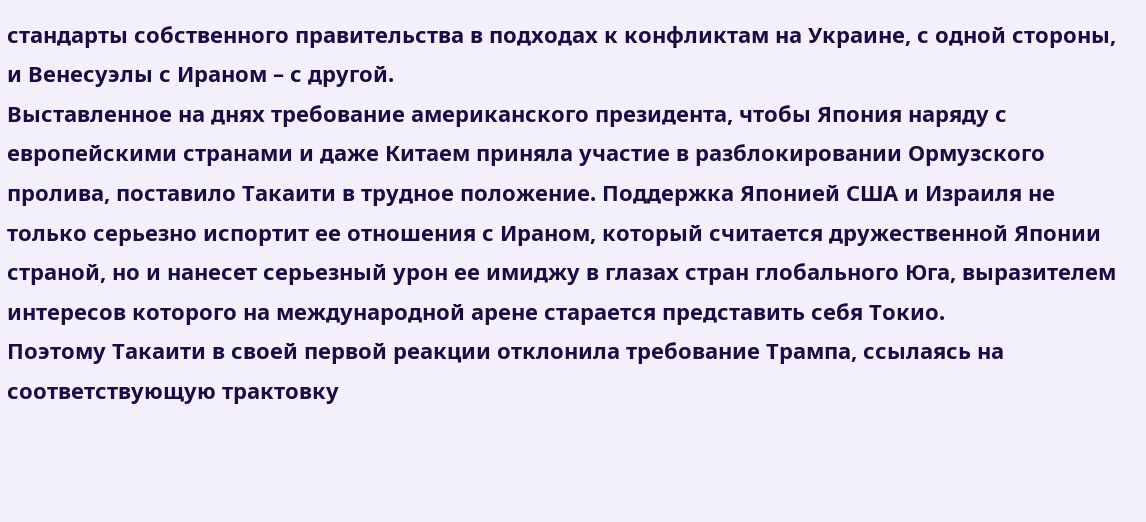стандарты собственного правительства в подходах к конфликтам на Украине, с одной стороны, и Венесуэлы с Ираном – с другой.
Выставленное на днях требование американского президента, чтобы Япония наряду с европейскими странами и даже Китаем приняла участие в разблокировании Ормузского пролива, поставило Такаити в трудное положение. Поддержка Японией США и Израиля не только серьезно испортит ее отношения с Ираном, который считается дружественной Японии страной, но и нанесет серьезный урон ее имиджу в глазах стран глобального Юга, выразителем интересов которого на международной арене старается представить себя Токио.
Поэтому Такаити в своей первой реакции отклонила требование Трампа, ссылаясь на соответствующую трактовку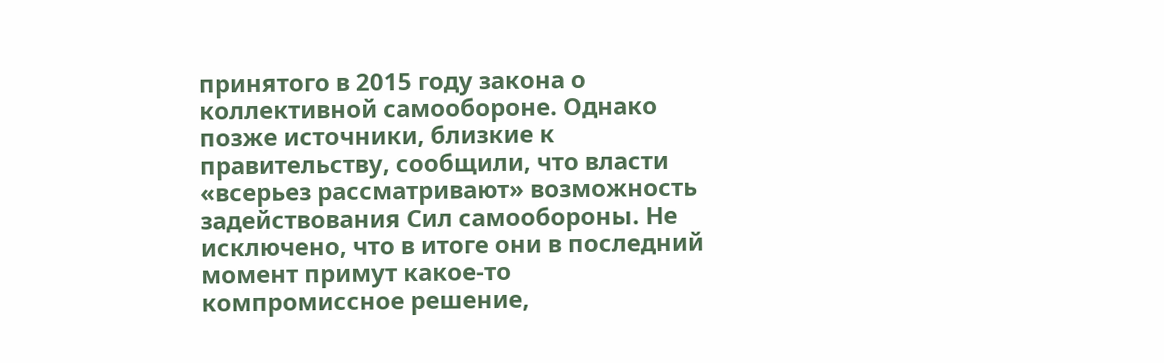принятого в 2015 году закона о коллективной самообороне. Однако позже источники, близкие к правительству, сообщили, что власти «всерьез рассматривают» возможность задействования Сил самообороны. Не исключено, что в итоге они в последний момент примут какое-то компромиссное решение,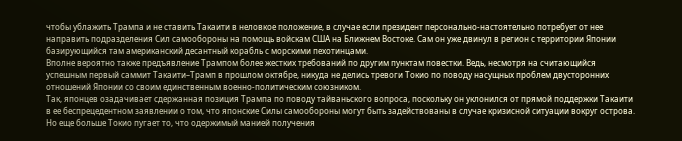чтобы ублажить Трампа и не ставить Такаити в неловкое положение, в случае если президент персонально-настоятельно потребует от нее направить подразделения Сил самообороны на помощь войскам США на Ближнем Востоке. Сам он уже двинул в регион с территории Японии базирующийся там американский десантный корабль с морскими пехотинцами.
Вполне вероятно также предъявление Трампом более жестких требований по другим пунктам повестки. Ведь, несмотря на считающийся успешным первый саммит Такаити–Трамп в прошлом октябре, никуда не делись тревоги Токио по поводу насущных проблем двусторонних отношений Японии со своим единственным военно-политическим союзником.
Так, японцев озадачивает сдержанная позиция Трампа по поводу тайваньского вопроса, поскольку он уклонился от прямой поддержки Такаити в ее беспрецедентном заявлении о том, что японские Силы самообороны могут быть задействованы в случае кризисной ситуации вокруг острова. Но еще больше Токио пугает то, что одержимый манией получения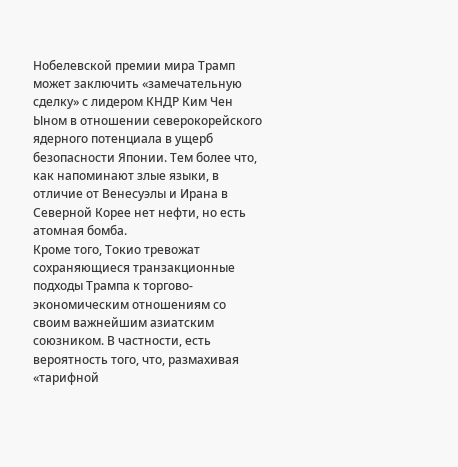Нобелевской премии мира Трамп может заключить «замечательную сделку» с лидером КНДР Ким Чен Ыном в отношении северокорейского ядерного потенциала в ущерб безопасности Японии. Тем более что, как напоминают злые языки, в отличие от Венесуэлы и Ирана в Северной Корее нет нефти, но есть атомная бомба.
Кроме того, Токио тревожат сохраняющиеся транзакционные подходы Трампа к торгово-экономическим отношениям со своим важнейшим азиатским союзником. В частности, есть вероятность того, что, размахивая «тарифной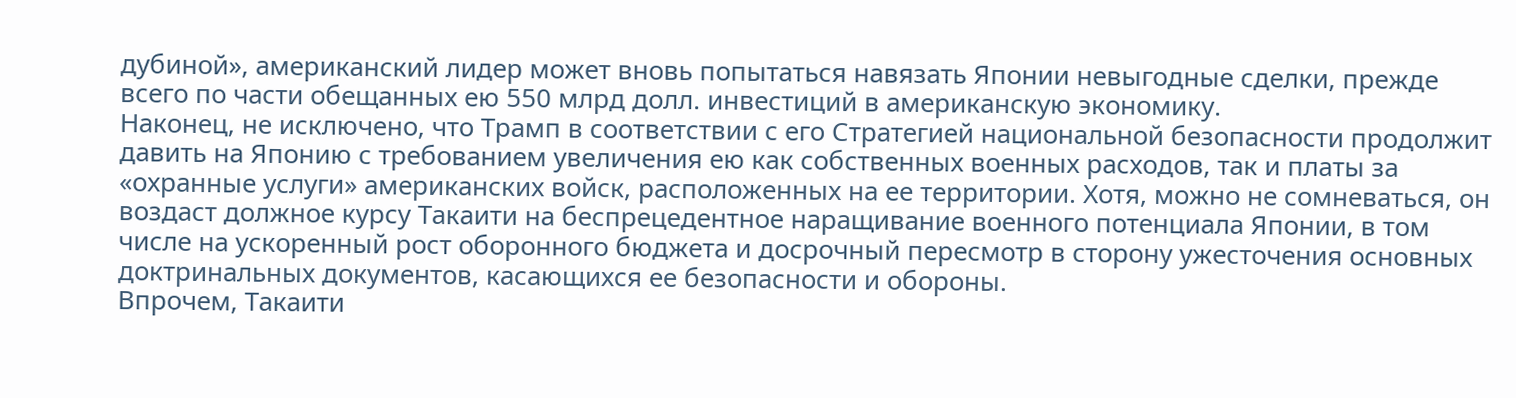дубиной», американский лидер может вновь попытаться навязать Японии невыгодные сделки, прежде всего по части обещанных ею 550 млрд долл. инвестиций в американскую экономику.
Наконец, не исключено, что Трамп в соответствии с его Стратегией национальной безопасности продолжит давить на Японию с требованием увеличения ею как собственных военных расходов, так и платы за «охранные услуги» американских войск, расположенных на ее территории. Хотя, можно не сомневаться, он воздаст должное курсу Такаити на беспрецедентное наращивание военного потенциала Японии, в том числе на ускоренный рост оборонного бюджета и досрочный пересмотр в сторону ужесточения основных доктринальных документов, касающихся ее безопасности и обороны.
Впрочем, Такаити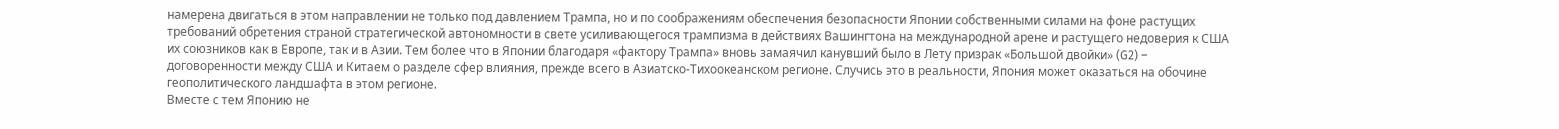намерена двигаться в этом направлении не только под давлением Трампа, но и по соображениям обеспечения безопасности Японии собственными силами на фоне растущих требований обретения страной стратегической автономности в свете усиливающегося трампизма в действиях Вашингтона на международной арене и растущего недоверия к США их союзников как в Европе, так и в Азии. Тем более что в Японии благодаря «фактору Трампа» вновь замаячил канувший было в Лету призрак «Большой двойки» (G2) – договоренности между США и Китаем о разделе сфер влияния, прежде всего в Азиатско-Тихоокеанском регионе. Случись это в реальности, Япония может оказаться на обочине геополитического ландшафта в этом регионе.
Вместе с тем Японию не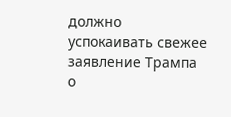должно успокаивать свежее заявление Трампа о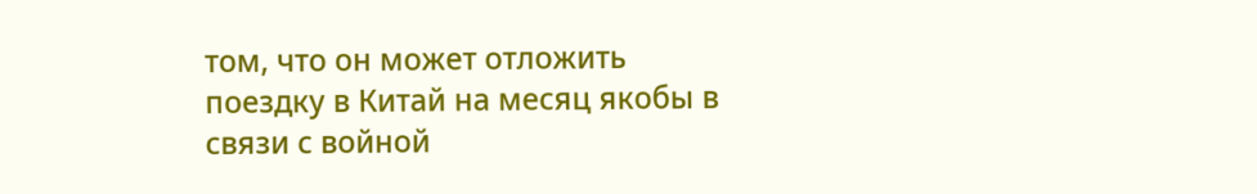том, что он может отложить поездку в Китай на месяц якобы в связи с войной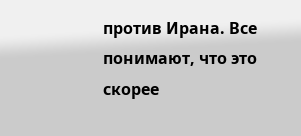против Ирана. Все понимают, что это скорее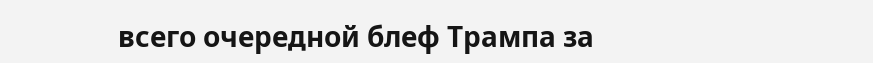всего очередной блеф Трампа за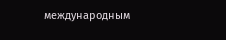международным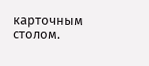карточным столом.